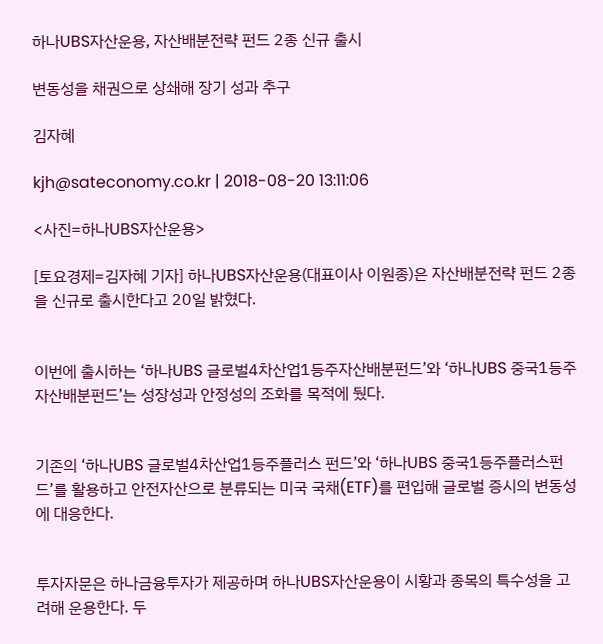하나UBS자산운용, 자산배분전략 펀드 2종 신규 출시

변동성을 채권으로 상쇄해 장기 성과 추구

김자혜

kjh@sateconomy.co.kr | 2018-08-20 13:11:06

<사진=하나UBS자산운용>

[토요경제=김자혜 기자] 하나UBS자산운용(대표이사 이원종)은 자산배분전략 펀드 2종을 신규로 출시한다고 20일 밝혔다.


이번에 출시하는 ‘하나UBS 글로벌4차산업1등주자산배분펀드’와 ‘하나UBS 중국1등주자산배분펀드’는 성장성과 안정성의 조화를 목적에 뒀다.


기존의 ‘하나UBS 글로벌4차산업1등주플러스 펀드’와 ‘하나UBS 중국1등주플러스펀드’를 활용하고 안전자산으로 분류되는 미국 국채(ETF)를 편입해 글로벌 증시의 변동성에 대응한다.


투자자문은 하나금융투자가 제공하며 하나UBS자산운용이 시황과 종목의 특수성을 고려해 운용한다. 두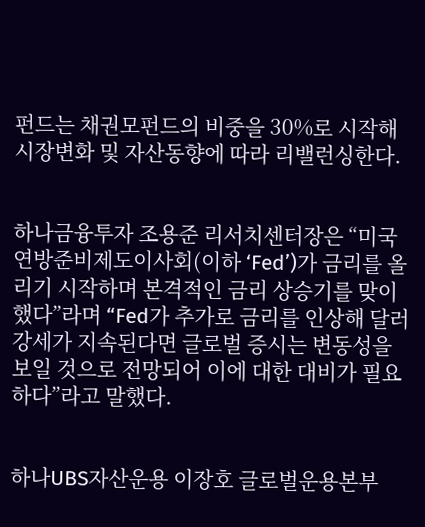펀드는 채권모펀드의 비중을 30%로 시작해 시장변화 및 자산동향에 따라 리밸런싱한다.


하나금융투자 조용준 리서치센터장은 “미국 연방준비제도이사회(이하 ‘Fed’)가 금리를 올리기 시작하며 본격적인 금리 상승기를 맞이했다”라며 “Fed가 추가로 금리를 인상해 달러 강세가 지속된다면 글로벌 증시는 변동성을 보일 것으로 전망되어 이에 대한 대비가 필요하다”라고 말했다.


하나UBS자산운용 이장호 글로벌운용본부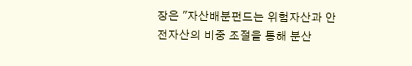장은 "자산배분펀드는 위험자산과 안전자산의 비중 조절을 통해 분산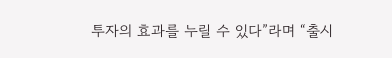투자의 효과를 누릴 수 있다”라며 “출시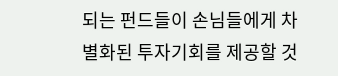되는 펀드들이 손님들에게 차별화된 투자기회를 제공할 것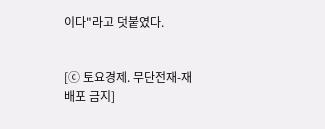이다"라고 덧붙였다.


[ⓒ 토요경제. 무단전재-재배포 금지]